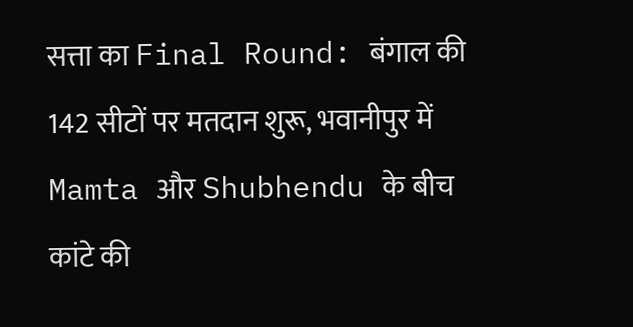सत्ता का Final Round: बंगाल की 142 सीटों पर मतदान शुरू, भवानीपुर में Mamta और Shubhendu के बीच कांटे की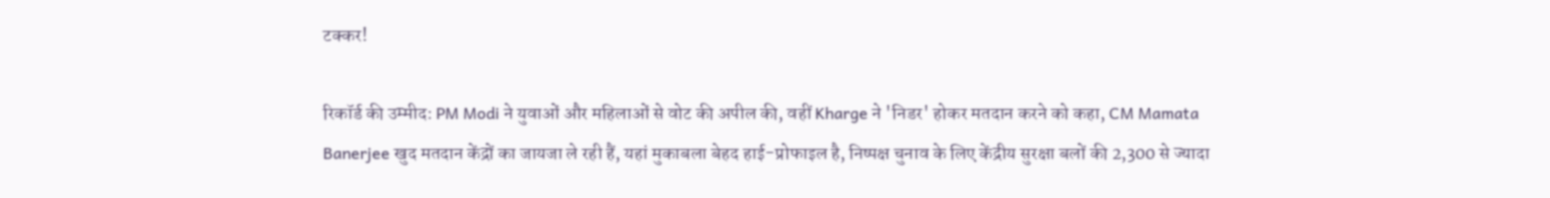टक्कर!

रिकॉर्ड की उम्मीद: PM Modi ने युवाओं और महिलाओं से वोट की अपील की, वहीं Kharge ने 'निडर' होकर मतदान करने को कहा, CM Mamata Banerjee खुद मतदान केंद्रों का जायजा ले रही हैं, यहां मुकाबला बेहद हाई-प्रोफाइल है, निष्पक्ष चुनाव के लिए केंद्रीय सुरक्षा बलों की 2,300 से ज्यादा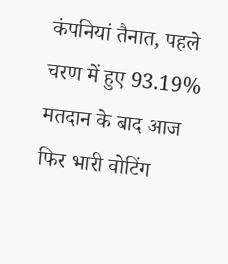कंपनियां तैनात, पहले चरण में हुए 93.19% मतदान के बाद आज फिर भारी वोटिंग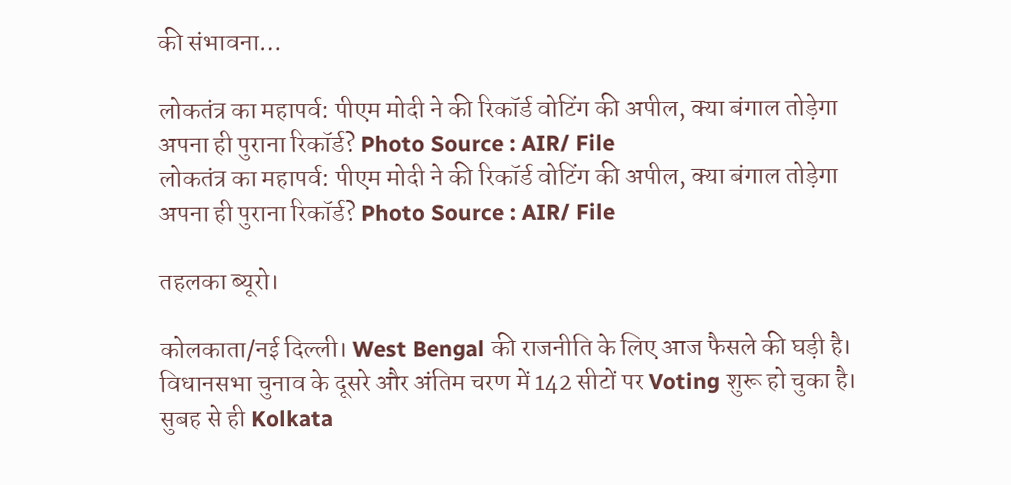की संभावना…

लोकतंत्र का महापर्व: पीएम मोदी ने की रिकॉर्ड वोटिंग की अपील, क्या बंगाल तोड़ेगा अपना ही पुराना रिकॉर्ड? Photo Source : AIR/ File
लोकतंत्र का महापर्व: पीएम मोदी ने की रिकॉर्ड वोटिंग की अपील, क्या बंगाल तोड़ेगा अपना ही पुराना रिकॉर्ड? Photo Source : AIR/ File

तहलका ब्यूरो।

कोलकाता/नई दिल्ली। West Bengal की राजनीति के लिए आज फैसले की घड़ी है। विधानसभा चुनाव के दूसरे और अंतिम चरण में 142 सीटों पर Voting शुरू हो चुका है। सुबह से ही Kolkata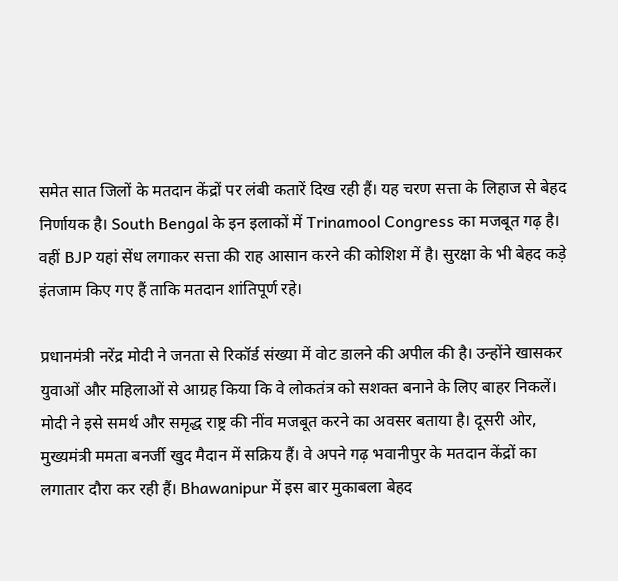समेत सात जिलों के मतदान केंद्रों पर लंबी कतारें दिख रही हैं। यह चरण सत्ता के लिहाज से बेहद निर्णायक है। South Bengal के इन इलाकों में Trinamool Congress का मजबूत गढ़ है। वहीं BJP यहां सेंध लगाकर सत्ता की राह आसान करने की कोशिश में है। सुरक्षा के भी बेहद कड़े इंतजाम किए गए हैं ताकि मतदान शांतिपूर्ण रहे।

प्रधानमंत्री नरेंद्र मोदी ने जनता से रिकॉर्ड संख्या में वोट डालने की अपील की है। उन्होंने खासकर युवाओं और महिलाओं से आग्रह किया कि वे लोकतंत्र को सशक्त बनाने के लिए बाहर निकलें। मोदी ने इसे समर्थ और समृद्ध राष्ट्र की नींव मजबूत करने का अवसर बताया है। दूसरी ओर, मुख्यमंत्री ममता बनर्जी खुद मैदान में सक्रिय हैं। वे अपने गढ़ भवानीपुर के मतदान केंद्रों का लगातार दौरा कर रही हैं। Bhawanipur में इस बार मुकाबला बेहद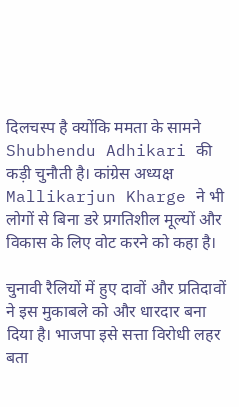दिलचस्प है क्योंकि ममता के सामने Shubhendu Adhikari की कड़ी चुनौती है। कांग्रेस अध्यक्ष Mallikarjun Kharge ने भी लोगों से बिना डरे प्रगतिशील मूल्यों और विकास के लिए वोट करने को कहा है।

चुनावी रैलियों में हुए दावों और प्रतिदावों ने इस मुकाबले को और धारदार बना दिया है। भाजपा इसे सत्ता विरोधी लहर बता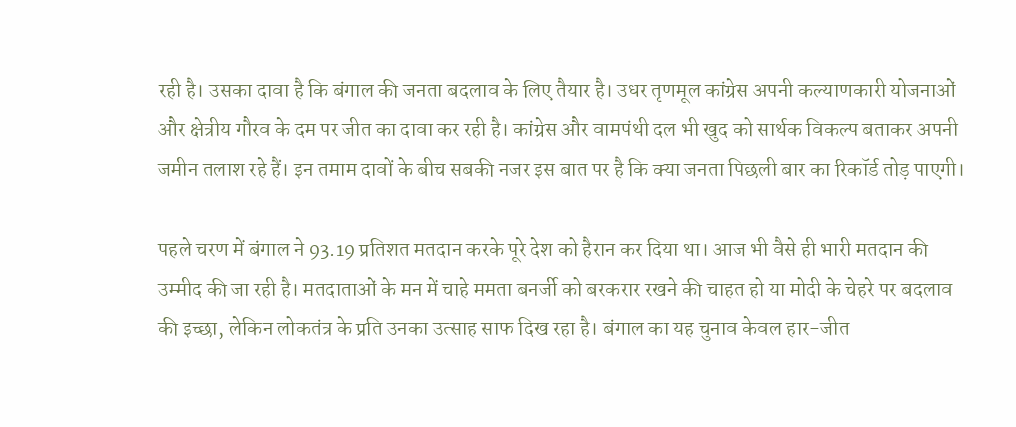रही है। उसका दावा है कि बंगाल की जनता बदलाव के लिए तैयार है। उधर तृणमूल कांग्रेस अपनी कल्याणकारी योजनाओं और क्षेत्रीय गौरव के दम पर जीत का दावा कर रही है। कांग्रेस और वामपंथी दल भी खुद को सार्थक विकल्प बताकर अपनी जमीन तलाश रहे हैं। इन तमाम दावों के बीच सबकी नजर इस बात पर है कि क्या जनता पिछली बार का रिकॉर्ड तोड़ पाएगी।

पहले चरण में बंगाल ने 93.19 प्रतिशत मतदान करके पूरे देश को हैरान कर दिया था। आज भी वैसे ही भारी मतदान की उम्मीद की जा रही है। मतदाताओं के मन में चाहे ममता बनर्जी को बरकरार रखने की चाहत हो या मोदी के चेहरे पर बदलाव की इच्छा, लेकिन लोकतंत्र के प्रति उनका उत्साह साफ दिख रहा है। बंगाल का यह चुनाव केवल हार-जीत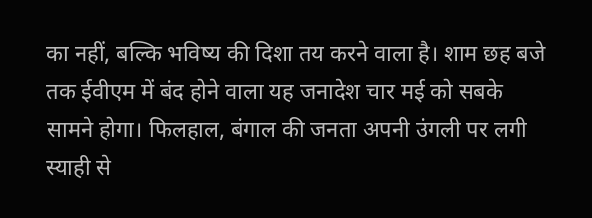का नहीं, बल्कि भविष्य की दिशा तय करने वाला है। शाम छह बजे तक ईवीएम में बंद होने वाला यह जनादेश चार मई को सबके सामने होगा। फिलहाल, बंगाल की जनता अपनी उंगली पर लगी स्याही से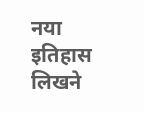नया इतिहास लिखने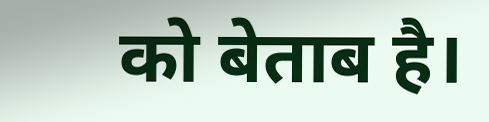को बेताब है।